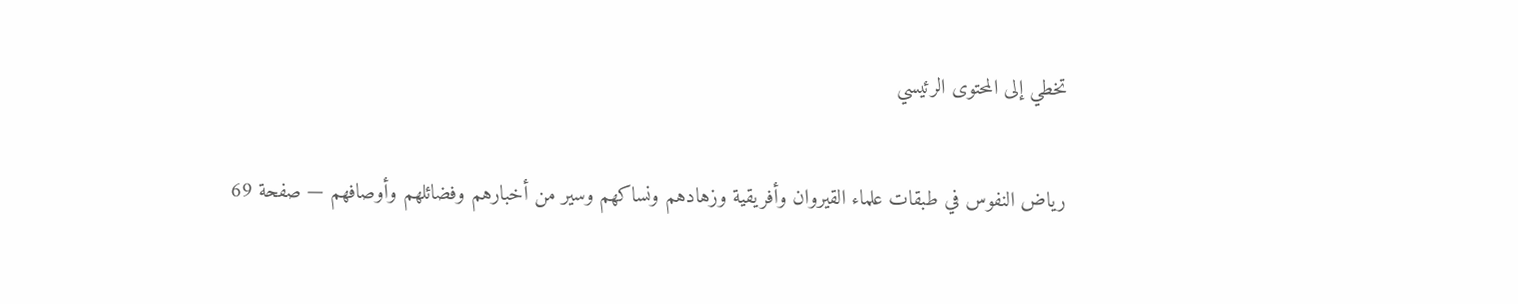تخطي إلى المحتوى الرئيسي

رياض النفوس في طبقات علماء القيروان وأفريقية وزهادهم ونساكهم وسير من أخبارهم وفضائلهم وأوصافهم — صفحة 69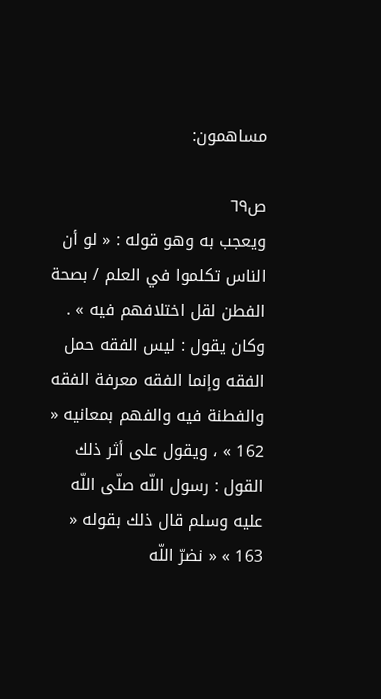مساهمون:

ص٦٩
ويعجب به وهو قوله : « لو أن الناس تكلموا في العلم / بصحة الفطن لقل اختلافهم فيه » . وكان يقول : ليس الفقه حمل الفقه وإنما الفقه معرفة الفقه والفطنة فيه والفهم بمعانيه « 162 » ، ويقول على أثر ذلك القول : رسول اللّه صلّى اللّه عليه وسلم قال ذلك بقوله « 163 » « نضرّ اللّه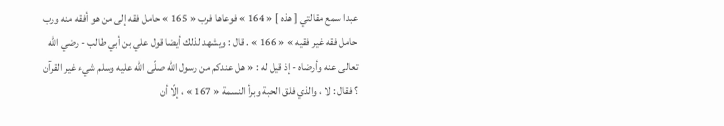عبدا سمع مقالتي [ هذه ] « 164 » فوعاها فرب « 165 » حامل فقه إلى من هو أفقه منه ورب حامل فقه غير فقيه » « 166 » . قال : ويشهد لذلك أيضا قول علي بن أبي طالب - رضي اللّه تعالى عنه وأرضاه - إذ قيل له : « هل عندكم من رسول اللّه صلّى اللّه عليه وسلم شيء غير القرآن ؟ فقال : لا ، والذي فلق الحبة وبرأ النسمة « 167 » ، إلّا أن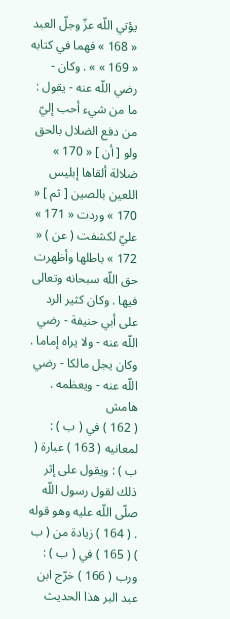يؤتي اللّه عزّ وجلّ العبد « 168 » فهما في كتابه « 169 » » . وكان - رضي اللّه عنه - يقول : ما من شيء أحب إليّ من دفع الضلال بالحق ولو [ أن ] « 170 » ضلالة ألقاها إبليس اللعين بالصين [ ثم ] « 170 » وردت « 171 » عليّ لكشفت ( عن ) « 172 » باطلها وأظهرت حق اللّه سبحانه وتعالى فيها . وكان كثير الرد على أبي حنيفة - رضي اللّه عنه - ولا يراه إماما . وكان يجل مالكا - رضي اللّه عنه - ويعظمه .
هامش
( 162 ) في ( ب ) : لمعانيه ( 163 ) عبارة ( ب ) : ويقول على إثر ذلك لقول رسول اللّه صلّى اللّه عليه وهو قوله . ( 164 ) زيادة من ( ب ) ( 165 ) في ( ب ) : ورب ( 166 ) خرّج ابن عبد البر هذا الحديث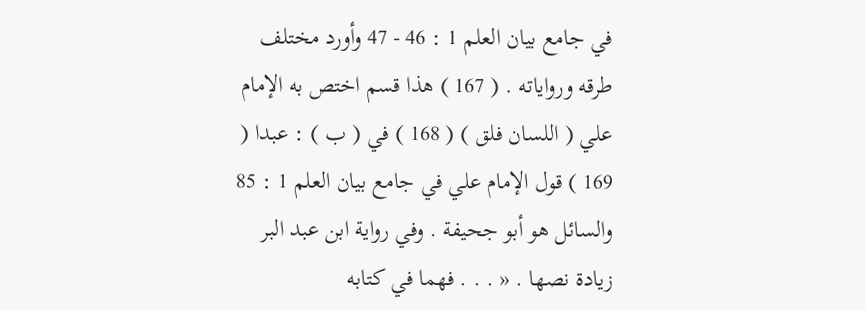في جامع بيان العلم 1 : 46 - 47 وأورد مختلف طرقه ورواياته . ( 167 ) هذا قسم اختص به الإمام علي ( اللسان فلق ) ( 168 ) في ( ب ) : عبدا ( 169 ) قول الإمام علي في جامع بيان العلم 1 : 85 والسائل هو أبو جحيفة . وفي رواية ابن عبد البر زيادة نصها . « . . . فهما في كتابه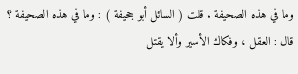وما في هذه الصحيفة . قلت ( السائل أبو جحيفة ) : وما في هذه الصحيفة ؟ قال : العقل ، وفكاك الأسير وألا يقتل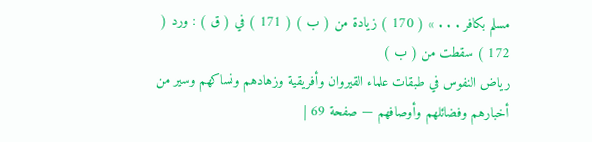مسلم بكافر . . . » ( 170 ) زيادة من ( ب ) ( 171 ) في ( ق ) : ورد ( 172 ) سقطت من ( ب )
رياض النفوس في طبقات علماء القيروان وأفريقية وزهادهم ونساكهم وسير من أخبارهم وفضائلهم وأوصافهم — صفحة 69 |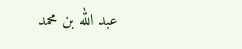عبد الله بن محمد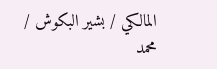المالكي / بشير البكوش / محمد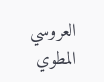العروسي المطوي